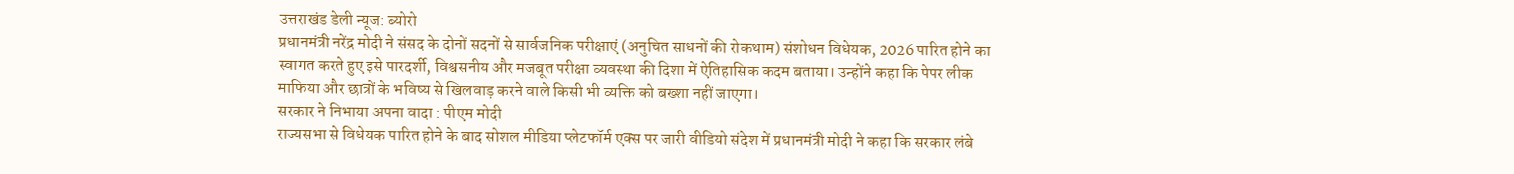उत्तराखंड डेली न्यूज: ब्योरो
प्रधानमंत्री नरेंद्र मोदी ने संसद के दोनों सदनों से सार्वजनिक परीक्षाएं (अनुचित साधनों की रोकथाम) संशोधन विधेयक, 2026 पारित होने का स्वागत करते हुए इसे पारदर्शी, विश्वसनीय और मजबूत परीक्षा व्यवस्था की दिशा में ऐतिहासिक कदम बताया। उन्होंने कहा कि पेपर लीक माफिया और छात्रों के भविष्य से खिलवाड़ करने वाले किसी भी व्यक्ति को बख्शा नहीं जाएगा।
सरकार ने निभाया अपना वादा : पीएम मोदी
राज्यसभा से विधेयक पारित होने के बाद सोशल मीडिया प्लेटफॉर्म एक्स पर जारी वीडियो संदेश में प्रधानमंत्री मोदी ने कहा कि सरकार लंबे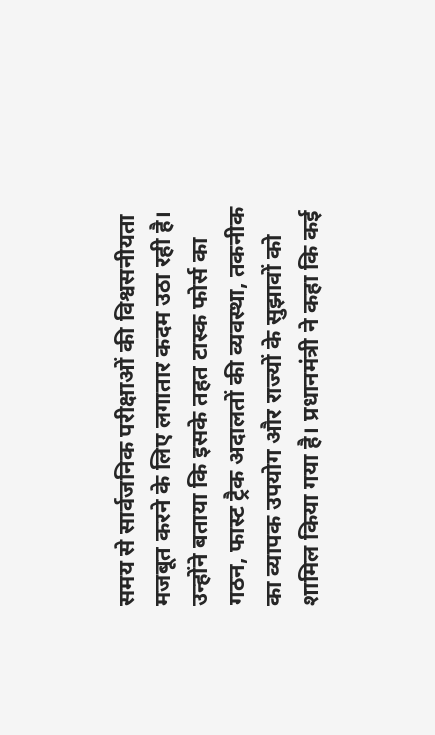समय से सार्वजनिक परीक्षाओं की विश्वसनीयता मजबूत करने के लिए लगातार कदम उठा रही है। उन्होंने बताया कि इसके तहत टास्क फोर्स का गठन, फास्ट ट्रैक अदालतों की व्यवस्था, तकनीक का व्यापक उपयोग और राज्यों के सुझावों को शामिल किया गया है। प्रधानमंत्री ने कहा कि कई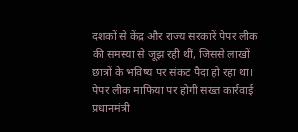दशकों से केंद्र और राज्य सरकारें पेपर लीक की समस्या से जूझ रही थीं, जिससे लाखों छात्रों के भविष्य पर संकट पैदा हो रहा था।
पेपर लीक माफिया पर होगी सख्त कार्रवाई
प्रधानमंत्री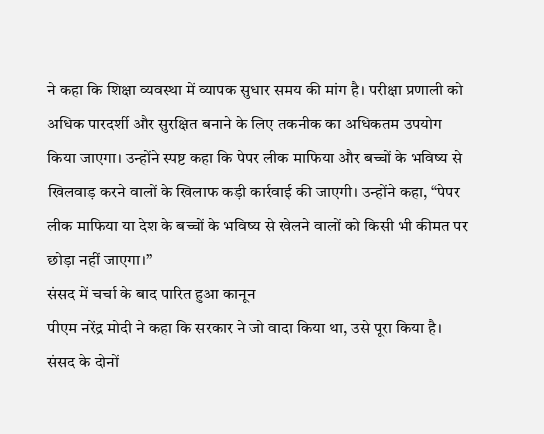ने कहा कि शिक्षा व्यवस्था में व्यापक सुधार समय की मांग है। परीक्षा प्रणाली को अधिक पारदर्शी और सुरक्षित बनाने के लिए तकनीक का अधिकतम उपयोग किया जाएगा। उन्होंने स्पष्ट कहा कि पेपर लीक माफिया और बच्चों के भविष्य से खिलवाड़ करने वालों के खिलाफ कड़ी कार्रवाई की जाएगी। उन्होंने कहा, “पेपर लीक माफिया या देश के बच्चों के भविष्य से खेलने वालों को किसी भी कीमत पर छोड़ा नहीं जाएगा।”
संसद में चर्चा के बाद पारित हुआ कानून
पीएम नरेंद्र मोदी ने कहा कि सरकार ने जो वादा किया था, उसे पूरा किया है। संसद के दोनों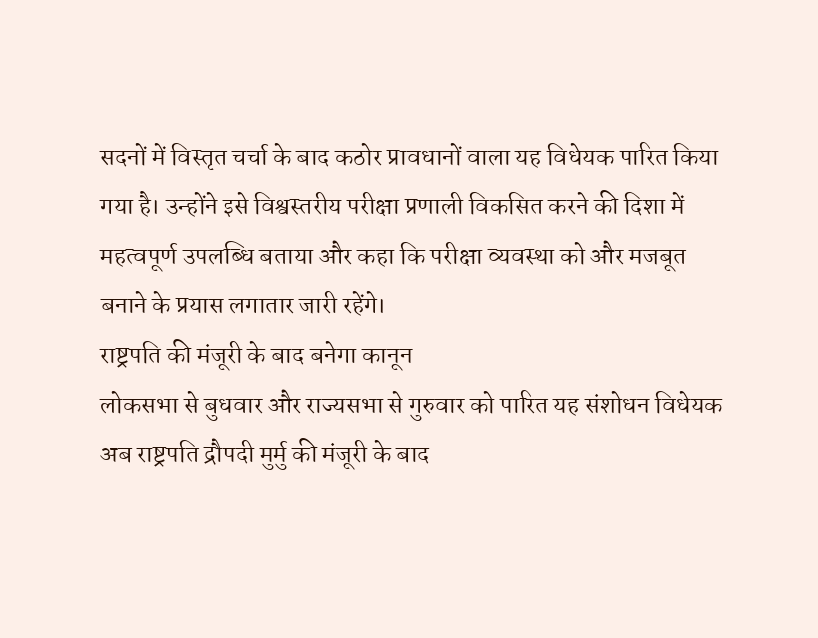सदनों में विस्तृत चर्चा के बाद कठोर प्रावधानों वाला यह विधेयक पारित किया गया है। उन्होंने इसे विश्वस्तरीय परीक्षा प्रणाली विकसित करने की दिशा में महत्वपूर्ण उपलब्धि बताया और कहा कि परीक्षा व्यवस्था को और मजबूत बनाने के प्रयास लगातार जारी रहेंगे।
राष्ट्रपति की मंजूरी के बाद बनेगा कानून
लोकसभा से बुधवार और राज्यसभा से गुरुवार को पारित यह संशोधन विधेयक अब राष्ट्रपति द्रौपदी मुर्मु की मंजूरी के बाद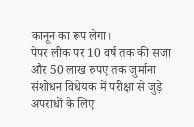कानून का रूप लेगा।
पेपर लीक पर 10 वर्ष तक की सजा और 50 लाख रुपए तक जुर्माना
संशोधन विधेयक में परीक्षा से जुड़े अपराधों के लिए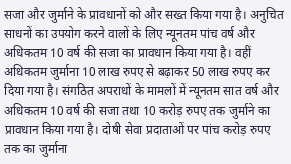सजा और जुर्माने के प्रावधानों को और सख्त किया गया है। अनुचित साधनों का उपयोग करने वालों के लिए न्यूनतम पांच वर्ष और अधिकतम 10 वर्ष की सजा का प्रावधान किया गया है। वहीं अधिकतम जुर्माना 10 लाख रुपए से बढ़ाकर 50 लाख रुपए कर दिया गया है। संगठित अपराधों के मामलों में न्यूनतम सात वर्ष और अधिकतम 10 वर्ष की सजा तथा 10 करोड़ रुपए तक जुर्माने का प्रावधान किया गया है। दोषी सेवा प्रदाताओं पर पांच करोड़ रुपए तक का जुर्माना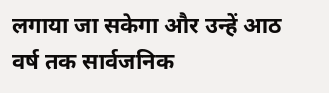लगाया जा सकेगा और उन्हें आठ वर्ष तक सार्वजनिक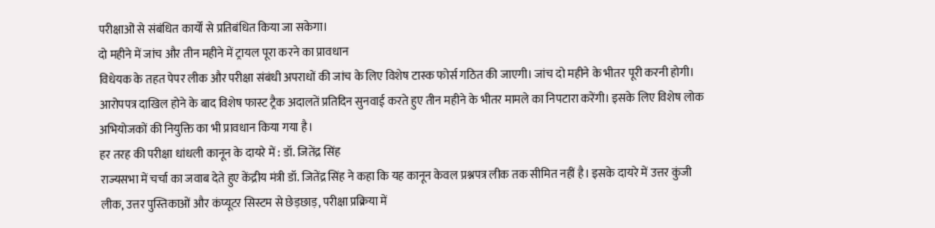परीक्षाओं से संबंधित कार्यों से प्रतिबंधित किया जा सकेगा।
दो महीने में जांच और तीन महीने में ट्रायल पूरा करने का प्रावधान
विधेयक के तहत पेपर लीक और परीक्षा संबंधी अपराधों की जांच के लिए विशेष टास्क फोर्स गठित की जाएगी। जांच दो महीने के भीतर पूरी करनी होगी। आरोपपत्र दाखिल होने के बाद विशेष फास्ट ट्रैक अदालतें प्रतिदिन सुनवाई करते हुए तीन महीने के भीतर मामले का निपटारा करेंगी। इसके लिए विशेष लोक अभियोजकों की नियुक्ति का भी प्रावधान किया गया है।
हर तरह की परीक्षा धांधली कानून के दायरे में : डॉ. जितेंद्र सिंह
राज्यसभा में चर्चा का जवाब देते हुए केंद्रीय मंत्री डॉ. जितेंद्र सिंह ने कहा कि यह कानून केवल प्रश्नपत्र लीक तक सीमित नहीं है। इसके दायरे में उत्तर कुंजी लीक, उत्तर पुस्तिकाओं और कंप्यूटर सिस्टम से छेड़छाड़, परीक्षा प्रक्रिया में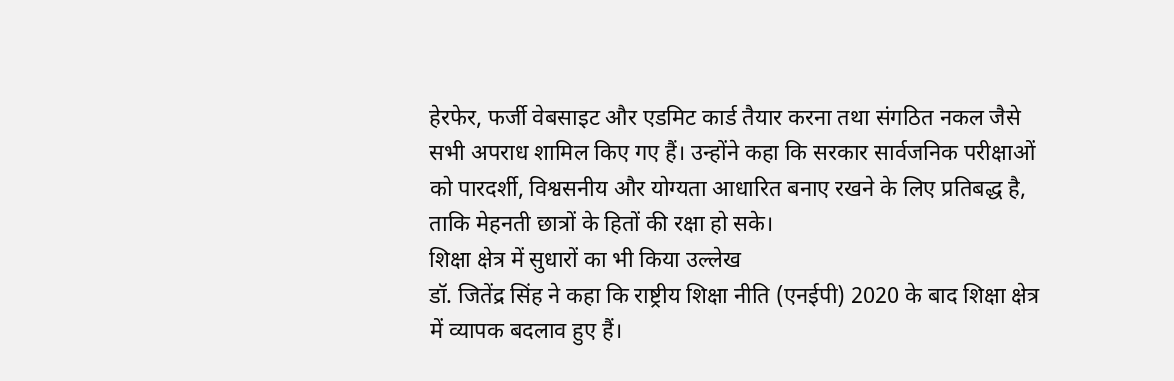हेरफेर, फर्जी वेबसाइट और एडमिट कार्ड तैयार करना तथा संगठित नकल जैसे सभी अपराध शामिल किए गए हैं। उन्होंने कहा कि सरकार सार्वजनिक परीक्षाओं को पारदर्शी, विश्वसनीय और योग्यता आधारित बनाए रखने के लिए प्रतिबद्ध है, ताकि मेहनती छात्रों के हितों की रक्षा हो सके।
शिक्षा क्षेत्र में सुधारों का भी किया उल्लेख
डॉ. जितेंद्र सिंह ने कहा कि राष्ट्रीय शिक्षा नीति (एनईपी) 2020 के बाद शिक्षा क्षेत्र में व्यापक बदलाव हुए हैं।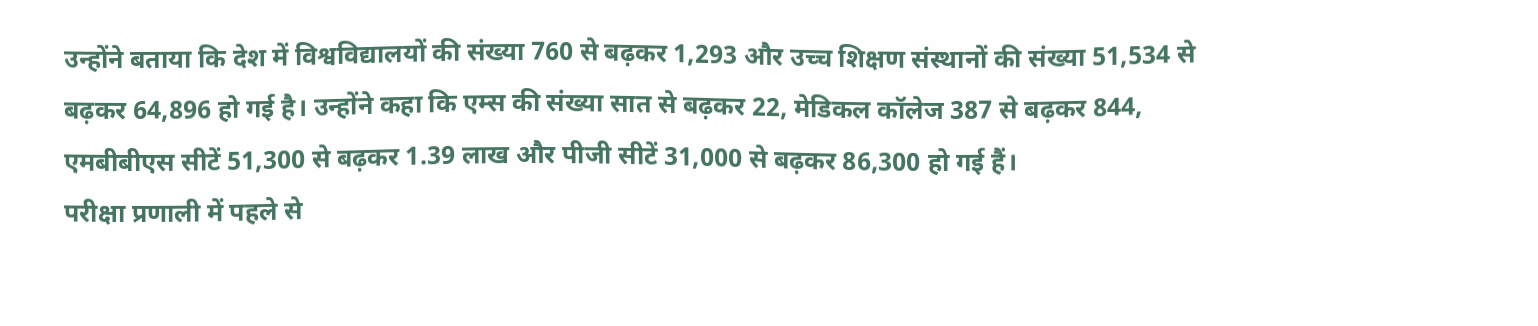उन्होंने बताया कि देश में विश्वविद्यालयों की संख्या 760 से बढ़कर 1,293 और उच्च शिक्षण संस्थानों की संख्या 51,534 से बढ़कर 64,896 हो गई है। उन्होंने कहा कि एम्स की संख्या सात से बढ़कर 22, मेडिकल कॉलेज 387 से बढ़कर 844, एमबीबीएस सीटें 51,300 से बढ़कर 1.39 लाख और पीजी सीटें 31,000 से बढ़कर 86,300 हो गई हैं।
परीक्षा प्रणाली में पहले से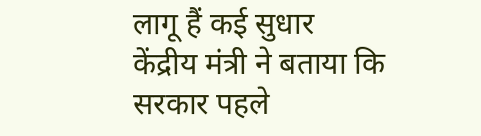लागू हैं कई सुधार
केंद्रीय मंत्री ने बताया कि सरकार पहले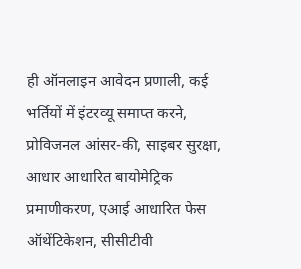ही ऑनलाइन आवेदन प्रणाली, कई भर्तियों में इंटरव्यू समाप्त करने, प्रोविजनल आंसर-की, साइबर सुरक्षा, आधार आधारित बायोमेट्रिक प्रमाणीकरण, एआई आधारित फेस ऑथेंटिकेशन, सीसीटीवी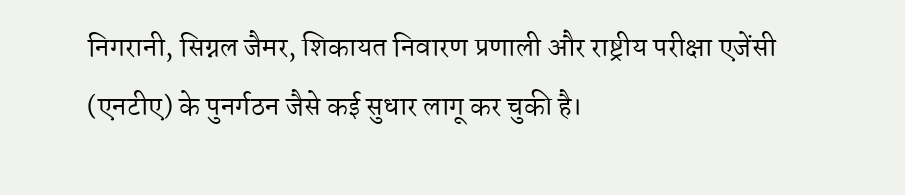निगरानी, सिग्नल जैमर, शिकायत निवारण प्रणाली और राष्ट्रीय परीक्षा एजेंसी (एनटीए) के पुनर्गठन जैसे कई सुधार लागू कर चुकी है।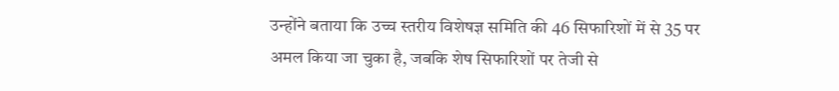उन्होंने बताया कि उच्च स्तरीय विशेषज्ञ समिति की 46 सिफारिशों में से 35 पर अमल किया जा चुका है, जबकि शेष सिफारिशों पर तेजी से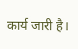कार्य जारी है।